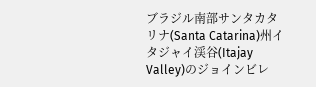ブラジル南部サンタカタリナ(Santa Catarina)州イタジャイ渓谷(Itajay Valley)のジョインビレ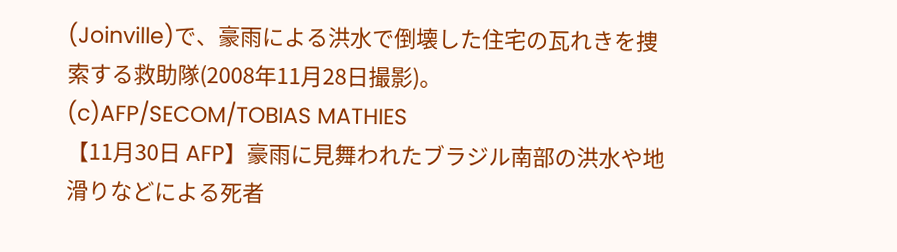(Joinville)で、豪雨による洪水で倒壊した住宅の瓦れきを捜索する救助隊(2008年11月28日撮影)。(c)AFP/SECOM/TOBIAS MATHIES
【11月30日 AFP】豪雨に見舞われたブラジル南部の洪水や地滑りなどによる死者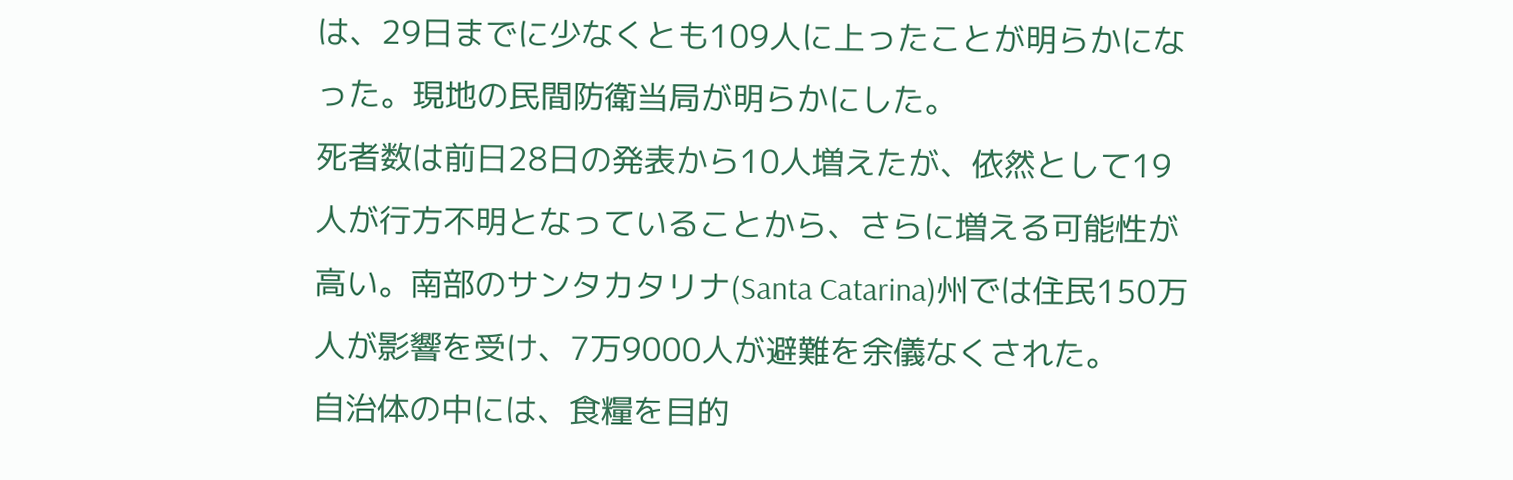は、29日までに少なくとも109人に上ったことが明らかになった。現地の民間防衛当局が明らかにした。
死者数は前日28日の発表から10人増えたが、依然として19人が行方不明となっていることから、さらに増える可能性が高い。南部のサンタカタリナ(Santa Catarina)州では住民150万人が影響を受け、7万9000人が避難を余儀なくされた。
自治体の中には、食糧を目的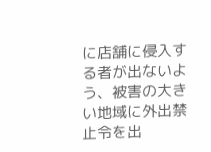に店舗に侵入する者が出ないよう、被害の大きい地域に外出禁止令を出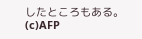したところもある。(c)AFP